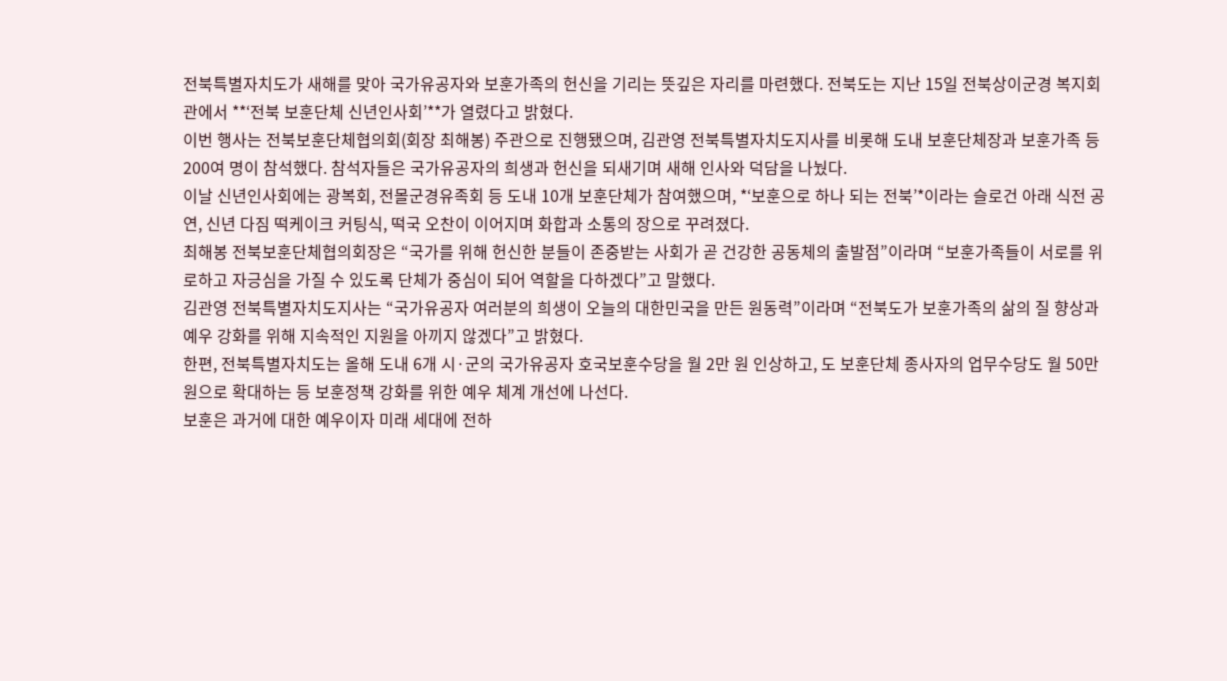전북특별자치도가 새해를 맞아 국가유공자와 보훈가족의 헌신을 기리는 뜻깊은 자리를 마련했다. 전북도는 지난 15일 전북상이군경 복지회관에서 **‘전북 보훈단체 신년인사회’**가 열렸다고 밝혔다.
이번 행사는 전북보훈단체협의회(회장 최해봉) 주관으로 진행됐으며, 김관영 전북특별자치도지사를 비롯해 도내 보훈단체장과 보훈가족 등 200여 명이 참석했다. 참석자들은 국가유공자의 희생과 헌신을 되새기며 새해 인사와 덕담을 나눴다.
이날 신년인사회에는 광복회, 전몰군경유족회 등 도내 10개 보훈단체가 참여했으며, *‘보훈으로 하나 되는 전북’*이라는 슬로건 아래 식전 공연, 신년 다짐 떡케이크 커팅식, 떡국 오찬이 이어지며 화합과 소통의 장으로 꾸려졌다.
최해봉 전북보훈단체협의회장은 “국가를 위해 헌신한 분들이 존중받는 사회가 곧 건강한 공동체의 출발점”이라며 “보훈가족들이 서로를 위로하고 자긍심을 가질 수 있도록 단체가 중심이 되어 역할을 다하겠다”고 말했다.
김관영 전북특별자치도지사는 “국가유공자 여러분의 희생이 오늘의 대한민국을 만든 원동력”이라며 “전북도가 보훈가족의 삶의 질 향상과 예우 강화를 위해 지속적인 지원을 아끼지 않겠다”고 밝혔다.
한편, 전북특별자치도는 올해 도내 6개 시·군의 국가유공자 호국보훈수당을 월 2만 원 인상하고, 도 보훈단체 종사자의 업무수당도 월 50만 원으로 확대하는 등 보훈정책 강화를 위한 예우 체계 개선에 나선다.
보훈은 과거에 대한 예우이자 미래 세대에 전하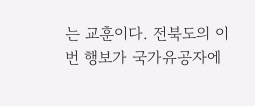는 교훈이다. 전북도의 이번 행보가 국가유공자에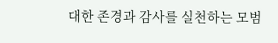대한 존경과 감사를 실천하는 모범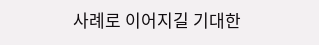사례로 이어지길 기대한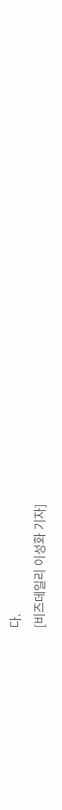다.
[비즈데일리 이성화 기자]